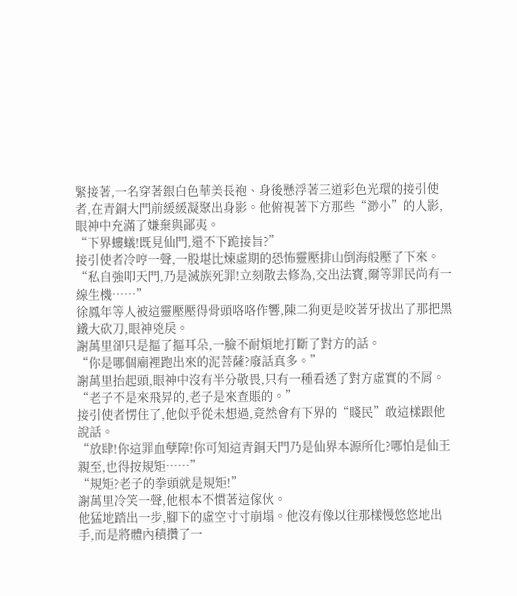緊接著,一名穿著銀白色華美長袍、身後懸浮著三道彩色光環的接引使者,在青銅大門前緩緩凝聚出身影。他俯視著下方那些“渺小”的人影,眼神中充滿了嫌棄與鄙夷。
“下界螻蟻!既見仙門,還不下跪接旨?”
接引使者冷哼一聲,一股堪比煉虛期的恐怖靈壓排山倒海般壓了下來。
“私自強叩天門,乃是滅族死罪!立刻散去修為,交出法寶,爾等罪民尚有一線生機……”
徐鳳年等人被這靈壓壓得骨頭咯咯作響,陳二狗更是咬著牙拔出了那把黑鐵大砍刀,眼神兇戾。
謝萬里卻只是摳了摳耳朵,一臉不耐煩地打斷了對方的話。
“你是哪個廟裡跑出來的泥菩薩?廢話真多。”
謝萬里抬起頭,眼神中沒有半分敬畏,只有一種看透了對方虛實的不屑。
“老子不是來飛昇的,老子是來查賬的。”
接引使者愣住了,他似乎從未想過,竟然會有下界的“賤民”敢這樣跟他說話。
“放肆!你這罪血孽障!你可知這青銅天門乃是仙界本源所化?哪怕是仙王親至,也得按規矩……”
“規矩?老子的拳頭就是規矩!”
謝萬里冷笑一聲,他根本不慣著這傢伙。
他猛地踏出一步,腳下的虛空寸寸崩塌。他沒有像以往那樣慢悠悠地出手,而是將體內積攢了一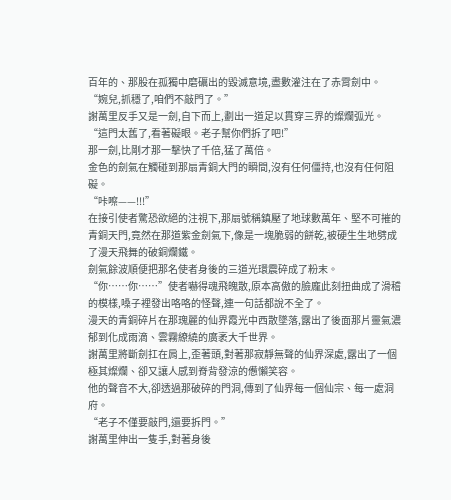百年的、那股在孤獨中磨礪出的毀滅意境,盡數灌注在了赤霄劍中。
“婉兒,抓穩了,咱們不敲門了。”
謝萬里反手又是一劍,自下而上,劃出一道足以貫穿三界的燦爛弧光。
“這門太舊了,看著礙眼。老子幫你們拆了吧!”
那一劍,比剛才那一擊快了千倍,猛了萬倍。
金色的劍氣在觸碰到那扇青銅大門的瞬間,沒有任何僵持,也沒有任何阻礙。
“咔嚓——!!!”
在接引使者驚恐欲絕的注視下,那扇號稱鎮壓了地球數萬年、堅不可摧的青銅天門,竟然在那道紫金劍氣下,像是一塊脆弱的餅乾,被硬生生地劈成了漫天飛舞的破銅爛鐵。
劍氣餘波順便把那名使者身後的三道光環震碎成了粉末。
“你……你……”使者嚇得魂飛魄散,原本高傲的臉龐此刻扭曲成了滑稽的模樣,嗓子裡發出咯咯的怪聲,連一句話都說不全了。
漫天的青銅碎片在那瑰麗的仙界霞光中西散墜落,露出了後面那片靈氣濃郁到化成雨滴、雲霧繚繞的廣袤大千世界。
謝萬里將斷劍扛在肩上,歪著頭,對著那寂靜無聲的仙界深處,露出了一個極其燦爛、卻又讓人感到脊背發涼的憊懶笑容。
他的聲音不大,卻透過那破碎的門洞,傳到了仙界每一個仙宗、每一處洞府。
“老子不僅要敲門,還要拆門。”
謝萬里伸出一隻手,對著身後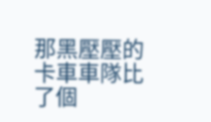那黑壓壓的卡車車隊比了個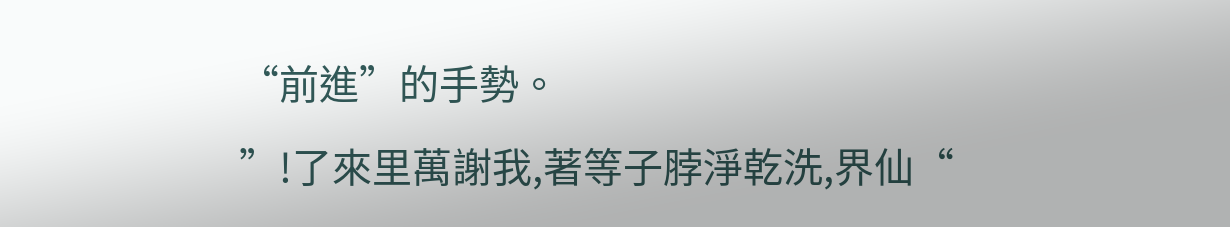“前進”的手勢。
”!了來里萬謝我,著等子脖淨乾洗,界仙“